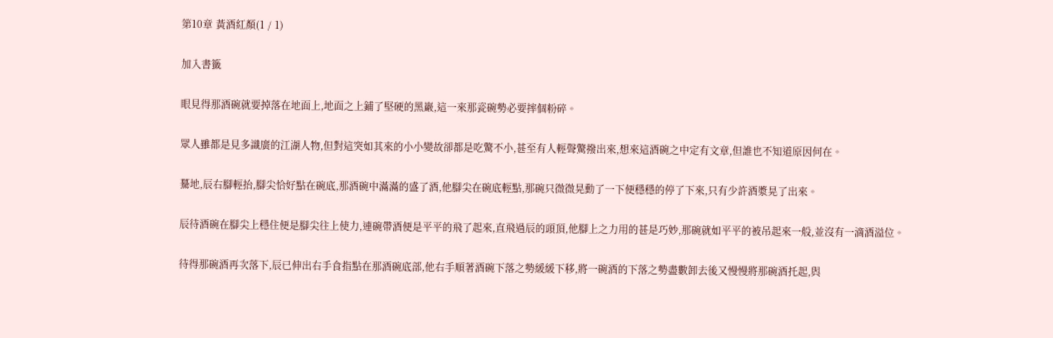第10章 黃酒紅顏(1 / 1)

加入書籤

眼見得那酒碗就要掉落在地面上,地面之上鋪了堅硬的黑巖,這一來那瓷碗勢必要摔個粉碎。

眾人雖都是見多識廣的江湖人物,但對這突如其來的小小變故卻都是吃驚不小,甚至有人輕聲驚撥出來,想來這酒碗之中定有文章,但誰也不知道原因何在。

驀地,辰右腳輕抬,腳尖恰好點在碗底,那酒碗中滿滿的盛了酒,他腳尖在碗底輕點,那碗只微微晃動了一下便穩穩的停了下來,只有少許酒漿晃了出來。

辰待酒碗在腳尖上穩住便是腳尖往上使力,連碗帶酒便是平平的飛了起來,直飛過辰的頭頂,他腳上之力用的甚是巧妙,那碗就如平平的被吊起來一般,並沒有一滴酒溢位。

待得那碗酒再次落下,辰已伸出右手食指點在那酒碗底部,他右手順著酒碗下落之勢緩緩下移,將一碗酒的下落之勢盡數卸去後又慢慢將那碗酒托起,與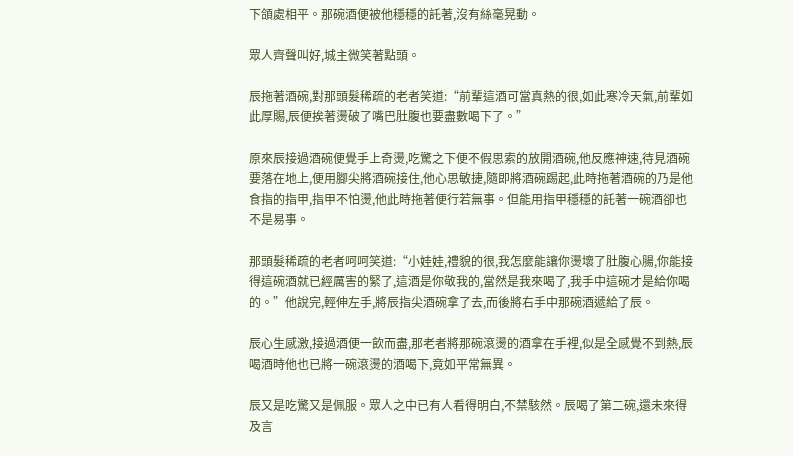下頜處相平。那碗酒便被他穩穩的託著,沒有絲毫晃動。

眾人齊聲叫好,城主微笑著點頭。

辰拖著酒碗,對那頭髮稀疏的老者笑道:“前輩這酒可當真熱的很,如此寒冷天氣,前輩如此厚賜,辰便挨著燙破了嘴巴肚腹也要盡數喝下了。”

原來辰接過酒碗便覺手上奇燙,吃驚之下便不假思索的放開酒碗,他反應神速,待見酒碗要落在地上,便用腳尖將酒碗接住,他心思敏捷,隨即將酒碗踢起,此時拖著酒碗的乃是他食指的指甲,指甲不怕燙,他此時拖著便行若無事。但能用指甲穩穩的託著一碗酒卻也不是易事。

那頭髮稀疏的老者呵呵笑道:“小娃娃,禮貌的很,我怎麼能讓你燙壞了肚腹心腸,你能接得這碗酒就已經厲害的緊了,這酒是你敬我的,當然是我來喝了,我手中這碗才是給你喝的。”他說完,輕伸左手,將辰指尖酒碗拿了去,而後將右手中那碗酒遞給了辰。

辰心生感激,接過酒便一飲而盡,那老者將那碗滾燙的酒拿在手裡,似是全感覺不到熱,辰喝酒時他也已將一碗滾燙的酒喝下,竟如平常無異。

辰又是吃驚又是佩服。眾人之中已有人看得明白,不禁駭然。辰喝了第二碗,還未來得及言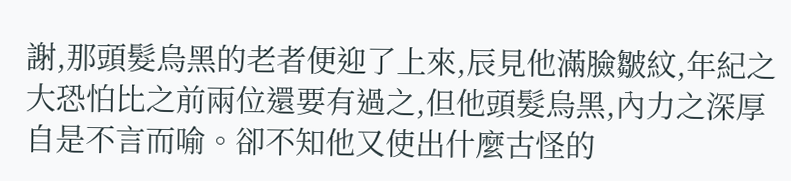謝,那頭髮烏黑的老者便迎了上來,辰見他滿臉皺紋,年紀之大恐怕比之前兩位還要有過之,但他頭髮烏黑,內力之深厚自是不言而喻。卻不知他又使出什麼古怪的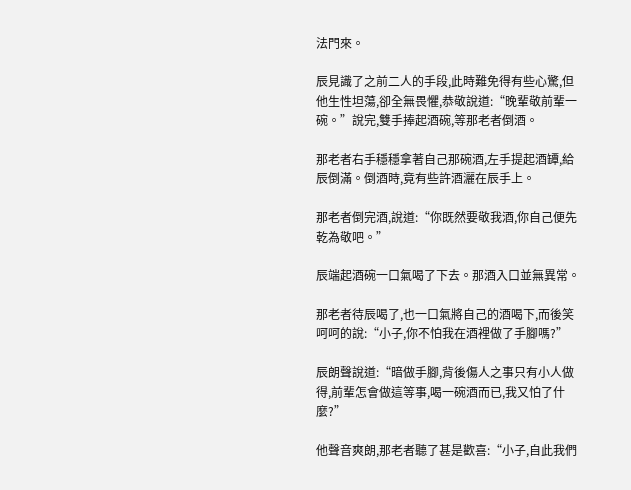法門來。

辰見識了之前二人的手段,此時難免得有些心驚,但他生性坦蕩,卻全無畏懼,恭敬說道:“晚輩敬前輩一碗。”說完,雙手捧起酒碗,等那老者倒酒。

那老者右手穩穩拿著自己那碗酒,左手提起酒罈,給辰倒滿。倒酒時,竟有些許酒灑在辰手上。

那老者倒完酒,說道:“你既然要敬我酒,你自己便先乾為敬吧。”

辰端起酒碗一口氣喝了下去。那酒入口並無異常。

那老者待辰喝了,也一口氣將自己的酒喝下,而後笑呵呵的說:“小子,你不怕我在酒裡做了手腳嗎?”

辰朗聲說道:“暗做手腳,背後傷人之事只有小人做得,前輩怎會做這等事,喝一碗酒而已,我又怕了什麼?”

他聲音爽朗,那老者聽了甚是歡喜:“小子,自此我們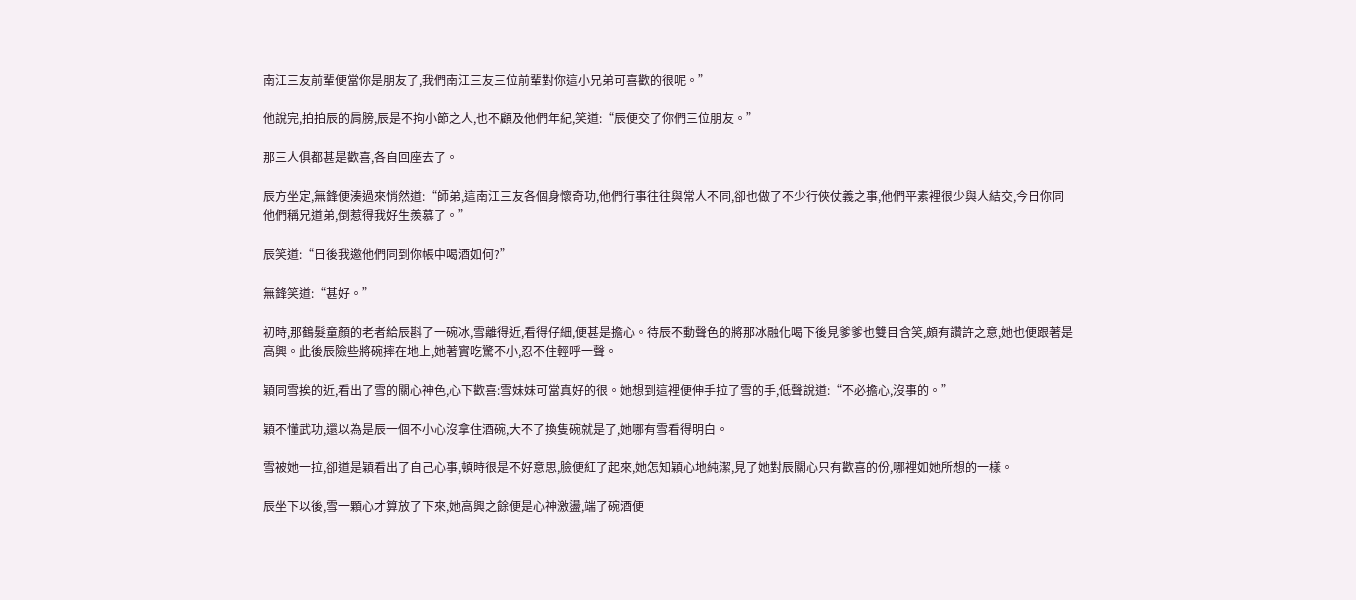南江三友前輩便當你是朋友了,我們南江三友三位前輩對你這小兄弟可喜歡的很呢。”

他說完,拍拍辰的肩膀,辰是不拘小節之人,也不顧及他們年紀,笑道:“辰便交了你們三位朋友。”

那三人俱都甚是歡喜,各自回座去了。

辰方坐定,無鋒便湊過來悄然道:“師弟,這南江三友各個身懷奇功,他們行事往往與常人不同,卻也做了不少行俠仗義之事,他們平素裡很少與人結交,今日你同他們稱兄道弟,倒惹得我好生羨慕了。”

辰笑道:“日後我邀他們同到你帳中喝酒如何?”

無鋒笑道:“甚好。”

初時,那鶴髮童顏的老者給辰斟了一碗冰,雪離得近,看得仔細,便甚是擔心。待辰不動聲色的將那冰融化喝下後見爹爹也雙目含笑,頗有讚許之意,她也便跟著是高興。此後辰險些將碗摔在地上,她著實吃驚不小,忍不住輕呼一聲。

穎同雪挨的近,看出了雪的關心神色,心下歡喜:雪妹妹可當真好的很。她想到這裡便伸手拉了雪的手,低聲說道:“不必擔心,沒事的。”

穎不懂武功,還以為是辰一個不小心沒拿住酒碗,大不了換隻碗就是了,她哪有雪看得明白。

雪被她一拉,卻道是穎看出了自己心事,頓時很是不好意思,臉便紅了起來,她怎知穎心地純潔,見了她對辰關心只有歡喜的份,哪裡如她所想的一樣。

辰坐下以後,雪一顆心才算放了下來,她高興之餘便是心神激盪,端了碗酒便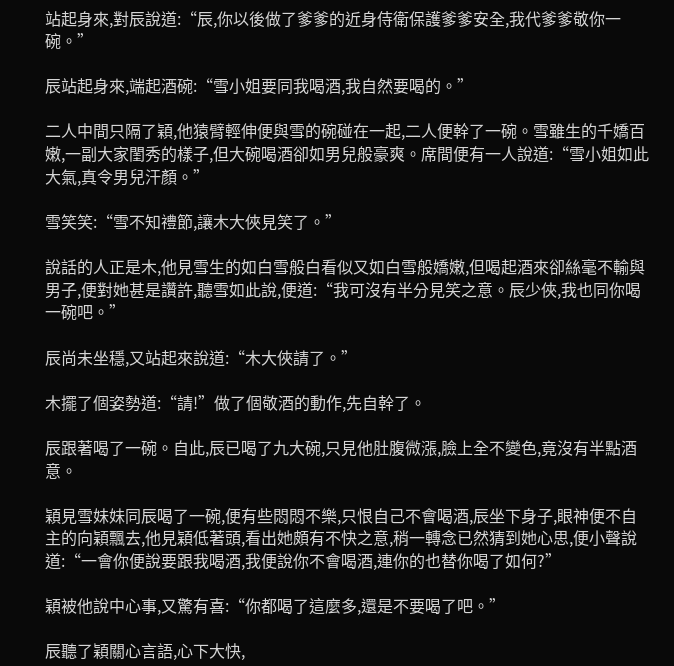站起身來,對辰說道:“辰,你以後做了爹爹的近身侍衛保護爹爹安全,我代爹爹敬你一碗。”

辰站起身來,端起酒碗:“雪小姐要同我喝酒,我自然要喝的。”

二人中間只隔了穎,他猿臂輕伸便與雪的碗碰在一起,二人便幹了一碗。雪雖生的千嬌百嫩,一副大家閨秀的樣子,但大碗喝酒卻如男兒般豪爽。席間便有一人說道:“雪小姐如此大氣,真令男兒汗顏。”

雪笑笑:“雪不知禮節,讓木大俠見笑了。”

說話的人正是木,他見雪生的如白雪般白看似又如白雪般嬌嫩,但喝起酒來卻絲毫不輸與男子,便對她甚是讚許,聽雪如此說,便道:“我可沒有半分見笑之意。辰少俠,我也同你喝一碗吧。”

辰尚未坐穩,又站起來說道:“木大俠請了。”

木擺了個姿勢道:“請!”做了個敬酒的動作,先自幹了。

辰跟著喝了一碗。自此,辰已喝了九大碗,只見他肚腹微漲,臉上全不變色,竟沒有半點酒意。

穎見雪妹妹同辰喝了一碗,便有些悶悶不樂,只恨自己不會喝酒,辰坐下身子,眼神便不自主的向穎飄去,他見穎低著頭,看出她頗有不快之意,稍一轉念已然猜到她心思,便小聲說道:“一會你便說要跟我喝酒,我便說你不會喝酒,連你的也替你喝了如何?”

穎被他說中心事,又驚有喜:“你都喝了這麼多,還是不要喝了吧。”

辰聽了穎關心言語,心下大快,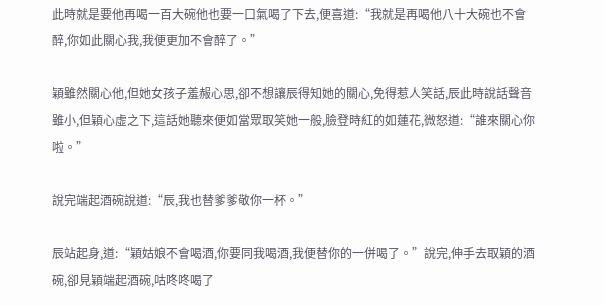此時就是要他再喝一百大碗他也要一口氣喝了下去,便喜道:“我就是再喝他八十大碗也不會醉,你如此關心我,我便更加不會醉了。”

穎雖然關心他,但她女孩子羞赧心思,卻不想讓辰得知她的關心,免得惹人笑話,辰此時說話聲音雖小,但穎心虛之下,這話她聽來便如當眾取笑她一般,臉登時紅的如蓮花,微怒道:“誰來關心你啦。”

說完端起酒碗說道:“辰,我也替爹爹敬你一杯。”

辰站起身,道:“穎姑娘不會喝酒,你要同我喝酒,我便替你的一併喝了。”說完,伸手去取穎的酒碗,卻見穎端起酒碗,咕咚咚喝了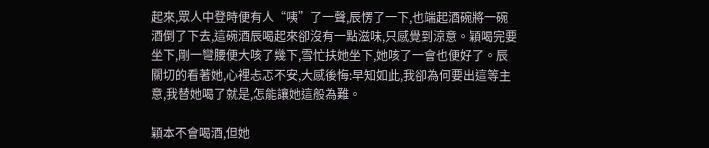起來,眾人中登時便有人“咦”了一聲,辰愣了一下,也端起酒碗將一碗酒倒了下去,這碗酒辰喝起來卻沒有一點滋味,只感覺到涼意。穎喝完要坐下,剛一彎腰便大咳了幾下,雪忙扶她坐下,她咳了一會也便好了。辰關切的看著她,心裡忐忑不安,大感後悔:早知如此,我卻為何要出這等主意,我替她喝了就是,怎能讓她這般為難。

穎本不會喝酒,但她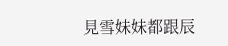見雪妹妹都跟辰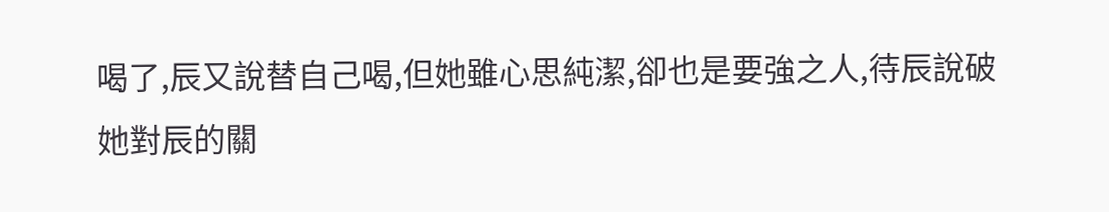喝了,辰又說替自己喝,但她雖心思純潔,卻也是要強之人,待辰說破她對辰的關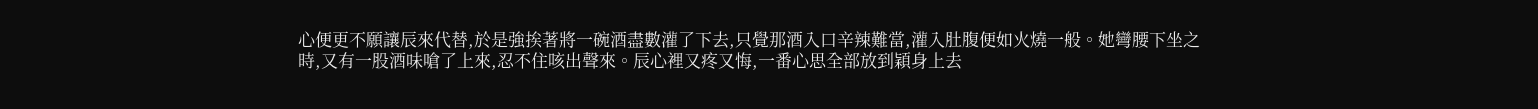心便更不願讓辰來代替,於是強挨著將一碗酒盡數灌了下去,只覺那酒入口辛辣難當,灌入肚腹便如火燒一般。她彎腰下坐之時,又有一股酒味嗆了上來,忍不住咳出聲來。辰心裡又疼又悔,一番心思全部放到穎身上去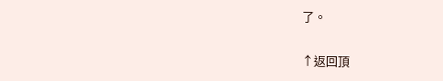了。

↑返回頂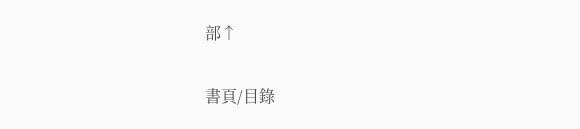部↑

書頁/目錄